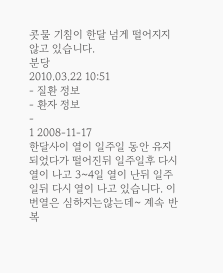콧물 기침이 한달 넘게 떨어지지 않고 있습니다.
분당
2010.03.22 10:51
- 질환 정보
- 환자 정보
-
1 2008-11-17
한달사이 열이 일주일 동안 유지되었다가 떨어진뒤 일주일후 다시 열이 나고 3~4일 열이 난뒤 일주일뒤 다시 열이 나고 있습니다. 이번열은 심하지는않는데~ 계속 반복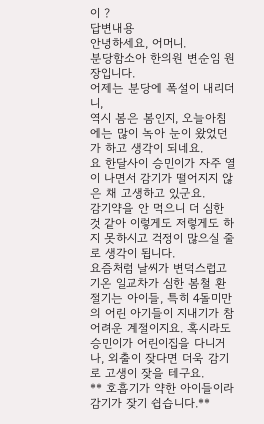이 ?
답변내용
안녕하세요, 어머니.
분당함소아 한의원 변순임 원장입니다.
어제는 분당에 폭설이 내리더니,
역시 봄은 봄인지, 오늘아침에는 많이 녹아 눈이 왔었던가 하고 생각이 되네요.
요 한달사이 승민이가 자주 열이 나면서 감기가 떨어지지 않은 채 고생하고 있군요.
감기약을 안 먹으니 더 심한 것 같아 이렇게도 저렇게도 하지 못하시고 걱정이 많으실 줄로 생각이 됩니다.
요즘처럼 날씨가 변덕스럽고 기온 일교차가 심한 봄철 환절기는 아이들, 특히 4돌미만의 어린 아기들이 지내기가 참 어려운 계절이지요. 혹시라도 승민이가 어린이집을 다니거나, 외출이 잦다면 더욱 감기로 고생이 잦을 테구요.
** 호흡기가 약한 아이들이라 감기가 잦기 쉽습니다.**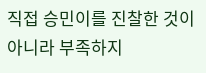직접 승민이를 진찰한 것이 아니라 부족하지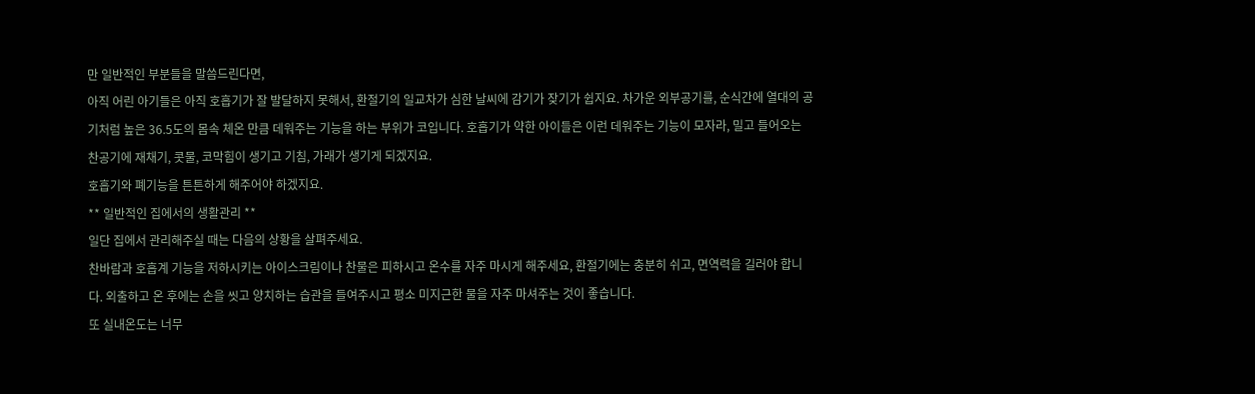만 일반적인 부분들을 말씀드린다면,
아직 어린 아기들은 아직 호흡기가 잘 발달하지 못해서, 환절기의 일교차가 심한 날씨에 감기가 잦기가 쉽지요. 차가운 외부공기를, 순식간에 열대의 공기처럼 높은 36.5도의 몸속 체온 만큼 데워주는 기능을 하는 부위가 코입니다. 호흡기가 약한 아이들은 이런 데워주는 기능이 모자라, 밀고 들어오는 찬공기에 재채기, 콧물, 코막힘이 생기고 기침, 가래가 생기게 되겠지요.
호흡기와 폐기능을 튼튼하게 해주어야 하겠지요.
** 일반적인 집에서의 생활관리 **
일단 집에서 관리해주실 때는 다음의 상황을 살펴주세요.
찬바람과 호흡계 기능을 저하시키는 아이스크림이나 찬물은 피하시고 온수를 자주 마시게 해주세요, 환절기에는 충분히 쉬고, 면역력을 길러야 합니다. 외출하고 온 후에는 손을 씻고 양치하는 습관을 들여주시고 평소 미지근한 물을 자주 마셔주는 것이 좋습니다.
또 실내온도는 너무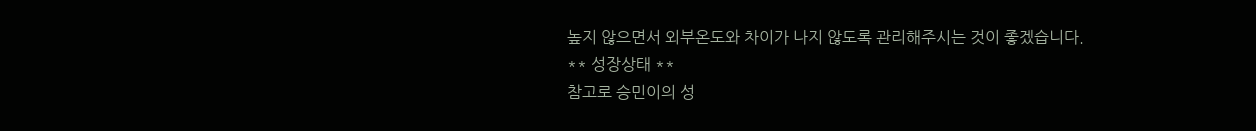높지 않으면서 외부온도와 차이가 나지 않도록 관리해주시는 것이 좋겠습니다.
** 성장상태 **
참고로 승민이의 성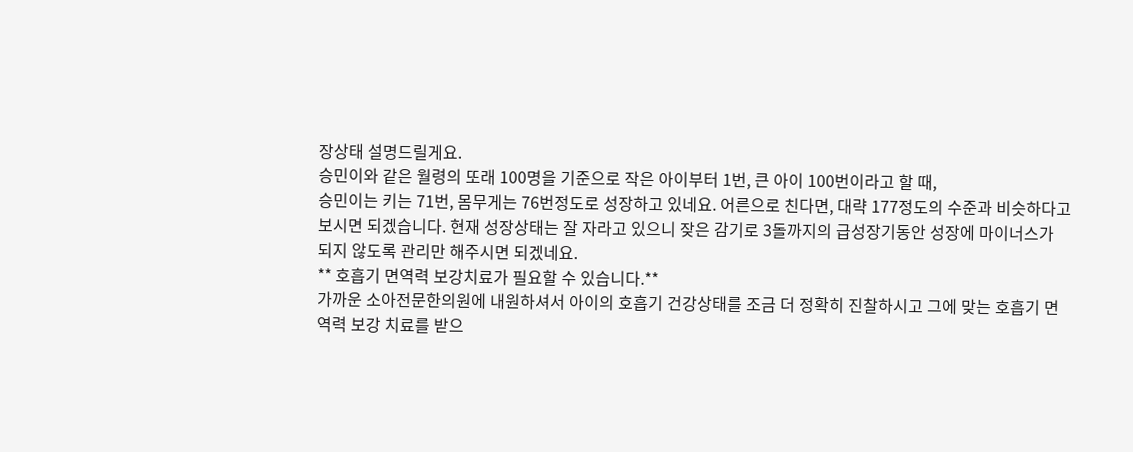장상태 설명드릴게요.
승민이와 같은 월령의 또래 100명을 기준으로 작은 아이부터 1번, 큰 아이 100번이라고 할 때,
승민이는 키는 71번, 몸무게는 76번정도로 성장하고 있네요. 어른으로 친다면, 대략 177정도의 수준과 비슷하다고 보시면 되겠습니다. 현재 성장상태는 잘 자라고 있으니 잦은 감기로 3돌까지의 급성장기동안 성장에 마이너스가 되지 않도록 관리만 해주시면 되겠네요.
** 호흡기 면역력 보강치료가 필요할 수 있습니다.**
가까운 소아전문한의원에 내원하셔서 아이의 호흡기 건강상태를 조금 더 정확히 진찰하시고 그에 맞는 호흡기 면역력 보강 치료를 받으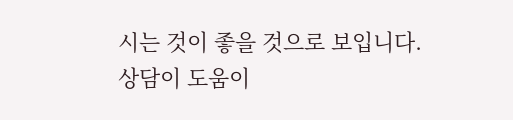시는 것이 좋을 것으로 보입니다.
상담이 도움이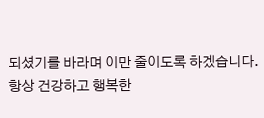되셨기를 바라며 이만 줄이도록 하겠습니다.
항상 건강하고 행복한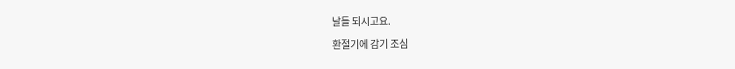날들 되시고요.
환절기에 감기 조심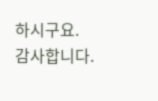하시구요.
감사합니다.